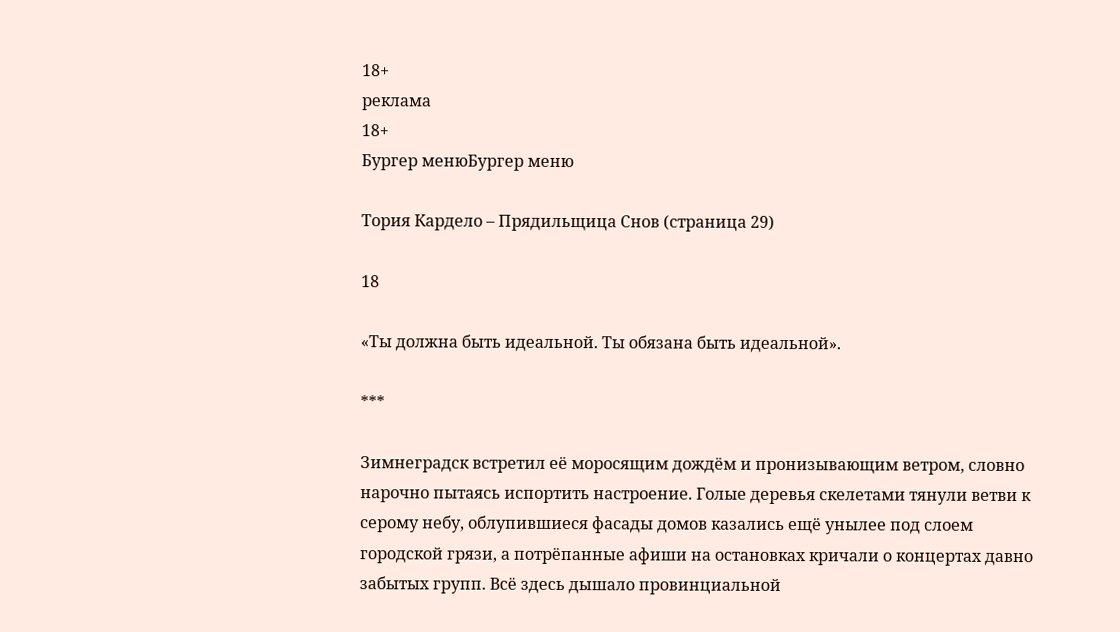18+
реклама
18+
Бургер менюБургер меню

Тория Кардело – Прядильщица Снов (страница 29)

18

«Ты должна быть идеальной. Ты обязана быть идеальной».

***

Зимнеградск встретил её моросящим дождём и пронизывающим ветром, словно нарочно пытаясь испортить настроение. Голые деревья скелетами тянули ветви к серому небу, облупившиеся фасады домов казались ещё унылее под слоем городской грязи, а потрёпанные афиши на остановках кричали о концертах давно забытых групп. Всё здесь дышало провинциальной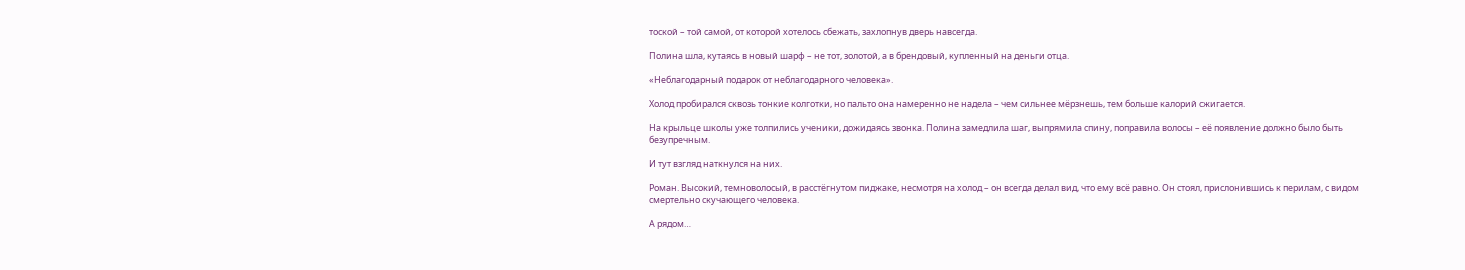тоской – той самой, от которой хотелось сбежать, захлопнув дверь навсегда.

Полина шла, кутаясь в новый шарф – не тот, золотой, а в брендовый, купленный на деньги отца.

«Неблагодарный подарок от неблагодарного человека».

Холод пробирался сквозь тонкие колготки, но пальто она намеренно не надела – чем сильнее мёрзнешь, тем больше калорий сжигается.

На крыльце школы уже толпились ученики, дожидаясь звонка. Полина замедлила шаг, выпрямила спину, поправила волосы – её появление должно было быть безупречным.

И тут взгляд наткнулся на них.

Роман. Высокий, темноволосый, в расстёгнутом пиджаке, несмотря на холод – он всегда делал вид, что ему всё равно. Он стоял, прислонившись к перилам, с видом смертельно скучающего человека.

А рядом…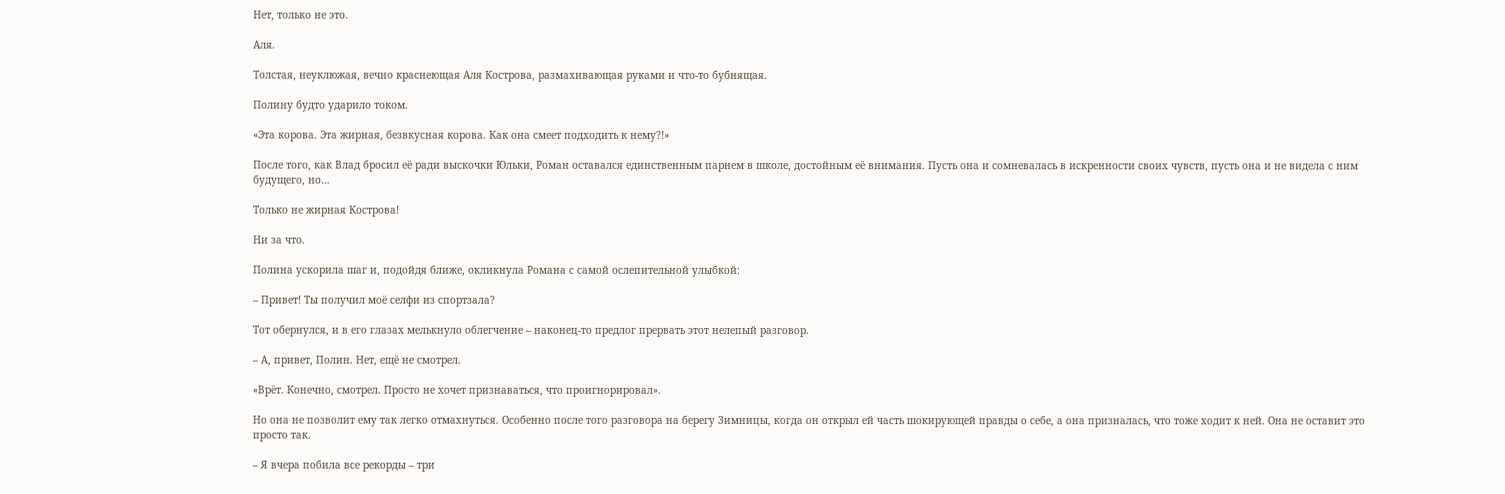Нет, только не это.

Аля.

Толстая, неуклюжая, вечно краснеющая Аля Кострова, размахивающая руками и что-то бубнящая.

Полину будто ударило током.

«Эта корова. Эта жирная, безвкусная корова. Как она смеет подходить к нему?!»

После того, как Влад бросил её ради выскочки Юльки, Роман оставался единственным парнем в школе, достойным её внимания. Пусть она и сомневалась в искренности своих чувств, пусть она и не видела с ним будущего, но…

Только не жирная Кострова!

Ни за что.

Полина ускорила шаг и, подойдя ближе, окликнула Романа с самой ослепительной улыбкой:

– Привет! Ты получил моё селфи из спортзала?

Тот обернулся, и в его глазах мелькнуло облегчение – наконец-то предлог прервать этот нелепый разговор.

– А, привет, Полин. Нет, ещё не смотрел.

«Врёт. Конечно, смотрел. Просто не хочет признаваться, что проигнорировал».

Но она не позволит ему так легко отмахнуться. Особенно после того разговора на берегу Зимницы, когда он открыл ей часть шокирующей правды о себе, а она призналась, что тоже ходит к ней. Она не оставит это просто так.

– Я вчера побила все рекорды – три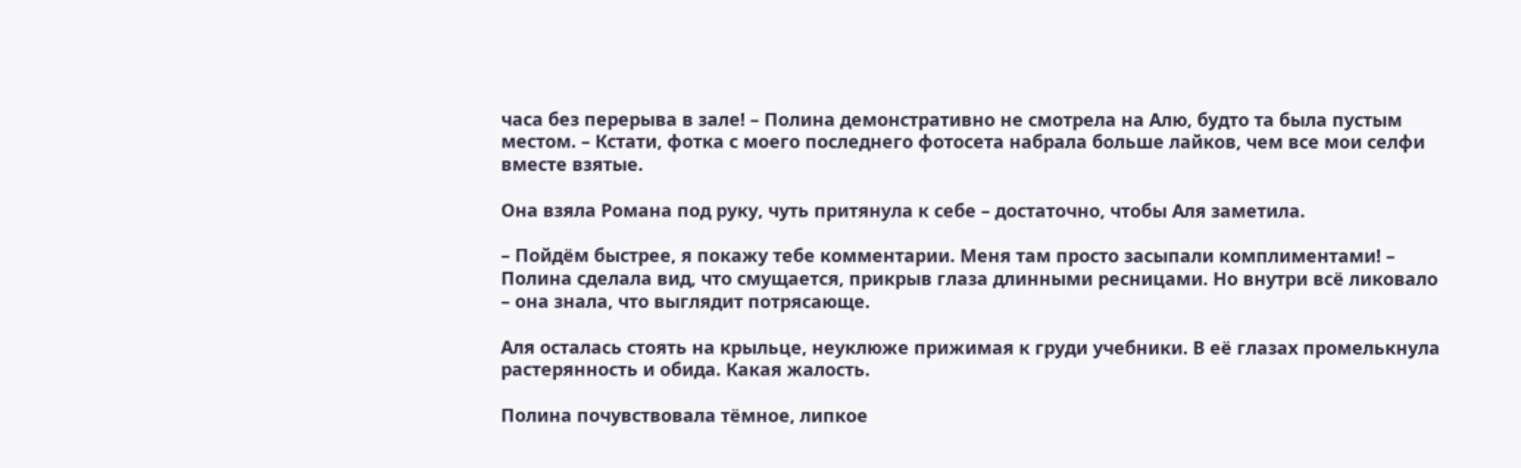часа без перерыва в зале! – Полина демонстративно не смотрела на Алю, будто та была пустым местом. – Кстати, фотка с моего последнего фотосета набрала больше лайков, чем все мои селфи вместе взятые.

Она взяла Романа под руку, чуть притянула к себе – достаточно, чтобы Аля заметила.

– Пойдём быстрее, я покажу тебе комментарии. Меня там просто засыпали комплиментами! – Полина сделала вид, что смущается, прикрыв глаза длинными ресницами. Но внутри всё ликовало – она знала, что выглядит потрясающе.

Аля осталась стоять на крыльце, неуклюже прижимая к груди учебники. В её глазах промелькнула растерянность и обида. Какая жалость.

Полина почувствовала тёмное, липкое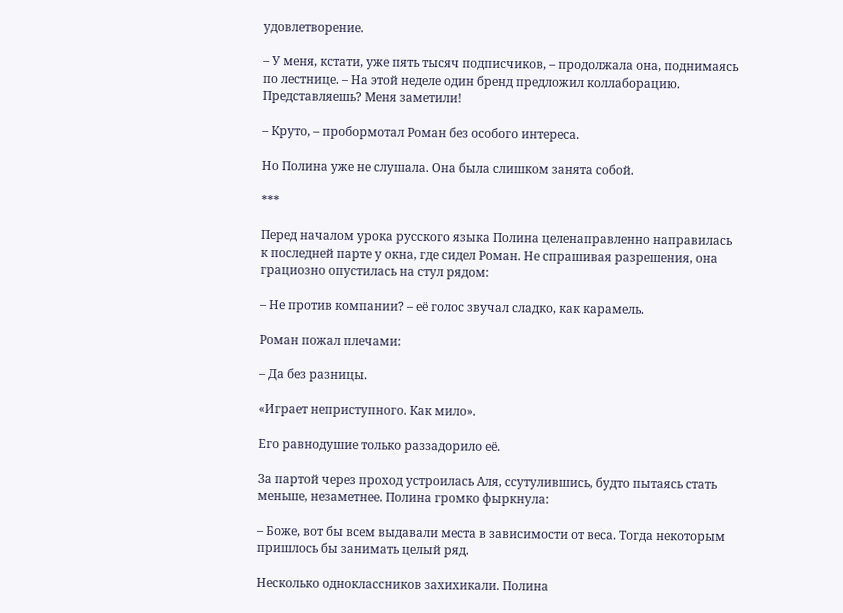удовлетворение.

– У меня, кстати, уже пять тысяч подписчиков, – продолжала она, поднимаясь по лестнице. – На этой неделе один бренд предложил коллаборацию. Представляешь? Меня заметили!

– Круто, – пробормотал Роман без особого интереса.

Но Полина уже не слушала. Она была слишком занята собой.

***

Перед началом урока русского языка Полина целенаправленно направилась к последней парте у окна, где сидел Роман. Не спрашивая разрешения, она грациозно опустилась на стул рядом:

– Не против компании? – её голос звучал сладко, как карамель.

Роман пожал плечами:

– Да без разницы.

«Играет неприступного. Как мило».

Его равнодушие только раззадорило её.

За партой через проход устроилась Аля, ссутулившись, будто пытаясь стать меньше, незаметнее. Полина громко фыркнула:

– Боже, вот бы всем выдавали места в зависимости от веса. Тогда некоторым пришлось бы занимать целый ряд.

Несколько одноклассников захихикали. Полина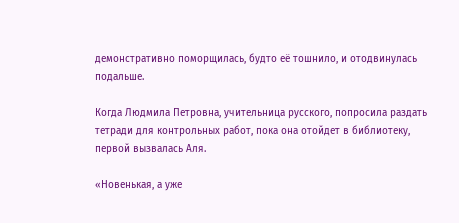демонстративно поморщилась, будто её тошнило, и отодвинулась подальше.

Когда Людмила Петровна, учительница русского, попросила раздать тетради для контрольных работ, пока она отойдет в библиотеку, первой вызвалась Аля.

«Новенькая, а уже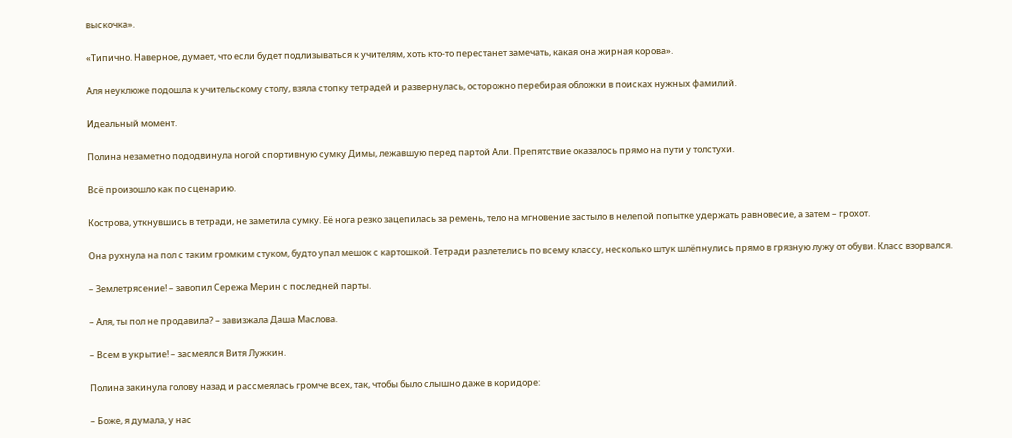выскочка».

«Типично. Наверное, думает, что если будет подлизываться к учителям, хоть кто-то перестанет замечать, какая она жирная корова».

Аля неуклюже подошла к учительскому столу, взяла стопку тетрадей и развернулась, осторожно перебирая обложки в поисках нужных фамилий.

Идеальный момент.

Полина незаметно пододвинула ногой спортивную сумку Димы, лежавшую перед партой Али. Препятствие оказалось прямо на пути у толстухи.

Всё произошло как по сценарию.

Кострова, уткнувшись в тетради, не заметила сумку. Её нога резко зацепилась за ремень, тело на мгновение застыло в нелепой попытке удержать равновесие, а затем – грохот.

Она рухнула на пол с таким громким стуком, будто упал мешок с картошкой. Тетради разлетелись по всему классу, несколько штук шлёпнулись прямо в грязную лужу от обуви. Класс взорвался.

– Землетрясение! – завопил Сережа Мерин с последней парты.

– Аля, ты пол не продавила? – завизжала Даша Маслова.

– Всем в укрытие! – засмеялся Витя Лужкин.

Полина закинула голову назад и рассмеялась громче всех, так, чтобы было слышно даже в коридоре:

– Боже, я думала, у нас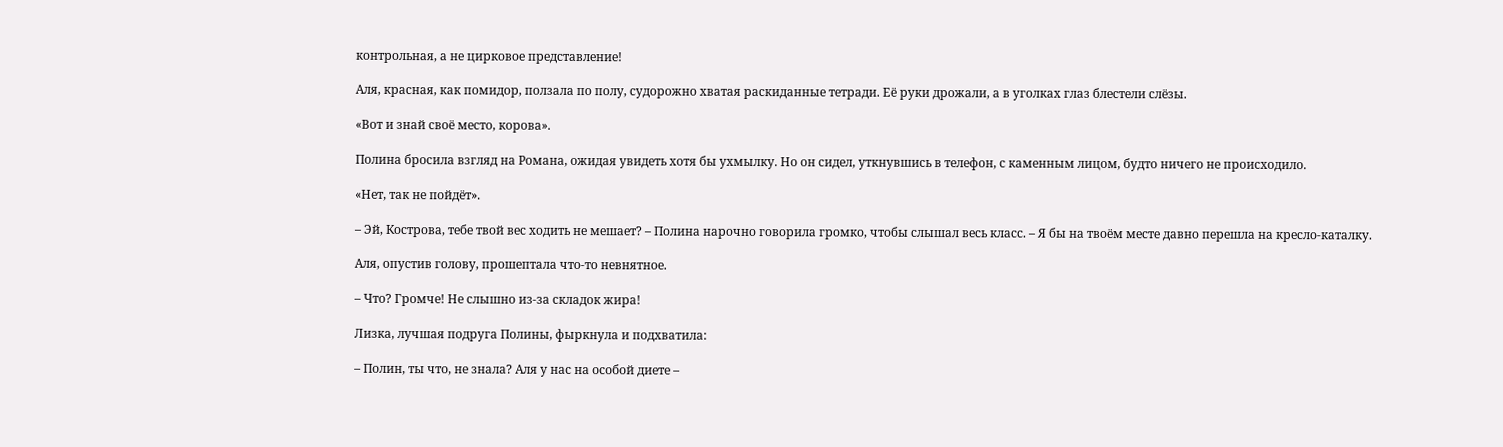контрольная, а не цирковое представление!

Аля, красная, как помидор, ползала по полу, судорожно хватая раскиданные тетради. Её руки дрожали, а в уголках глаз блестели слёзы.

«Вот и знай своё место, корова».

Полина бросила взгляд на Романа, ожидая увидеть хотя бы ухмылку. Но он сидел, уткнувшись в телефон, с каменным лицом, будто ничего не происходило.

«Нет, так не пойдёт».

– Эй, Кострова, тебе твой вес ходить не мешает? – Полина нарочно говорила громко, чтобы слышал весь класс. – Я бы на твоём месте давно перешла на кресло-каталку.

Аля, опустив голову, прошептала что-то невнятное.

– Что? Громче! Не слышно из-за складок жира!

Лизка, лучшая подруга Полины, фыркнула и подхватила:

– Полин, ты что, не знала? Аля у нас на особой диете –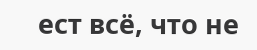ест всё, что не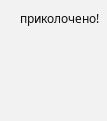приколочено!